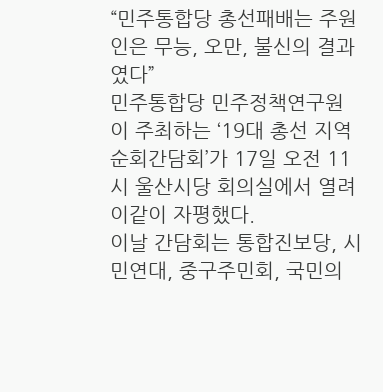“민주통합당 총선패배는 주원인은 무능, 오만, 불신의 결과였다”
민주통합당 민주정책연구원이 주최하는 ‘19대 총선 지역 순회간담회’가 17일 오전 11시 울산시당 회의실에서 열려 이같이 자평했다.
이날 간담회는 통합진보당, 시민연대, 중구주민회, 국민의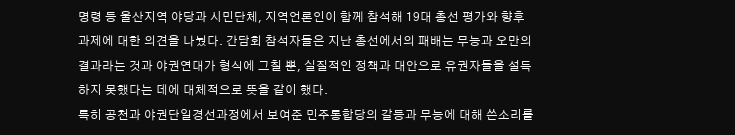명령 등 울산지역 야당과 시민단체, 지역언론인이 함께 참석해 19대 총선 평가와 향후 과제에 대한 의견을 나눴다. 간담회 참석자들은 지난 총선에서의 패배는 무능과 오만의 결과라는 것과 야권연대가 형식에 그칠 뿐, 실질적인 정책과 대안으로 유권자들을 설득하지 못했다는 데에 대체적으로 뜻을 같이 했다.
특히 공천과 야권단일경선과정에서 보여준 민주통합당의 갈등과 무능에 대해 쓴소리를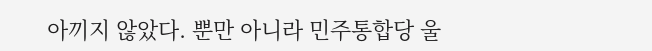아끼지 않았다. 뿐만 아니라 민주통합당 울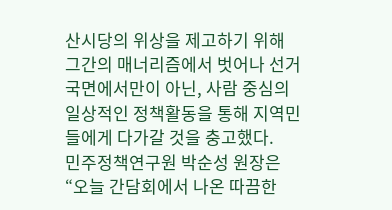산시당의 위상을 제고하기 위해 그간의 매너리즘에서 벗어나 선거 국면에서만이 아닌, 사람 중심의 일상적인 정책활동을 통해 지역민들에게 다가갈 것을 충고했다.
민주정책연구원 박순성 원장은 “오늘 간담회에서 나온 따끔한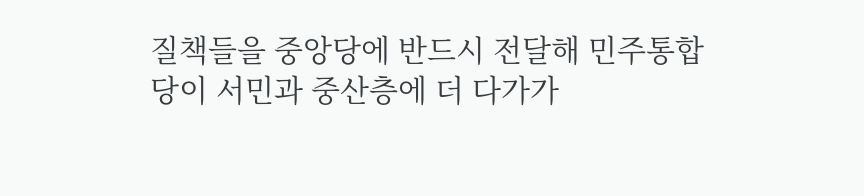질책들을 중앙당에 반드시 전달해 민주통합당이 서민과 중산층에 더 다가가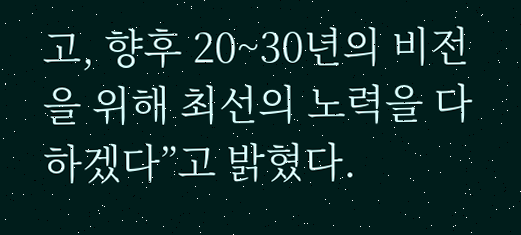고, 향후 20~30년의 비전을 위해 최선의 노력을 다하겠다”고 밝혔다.